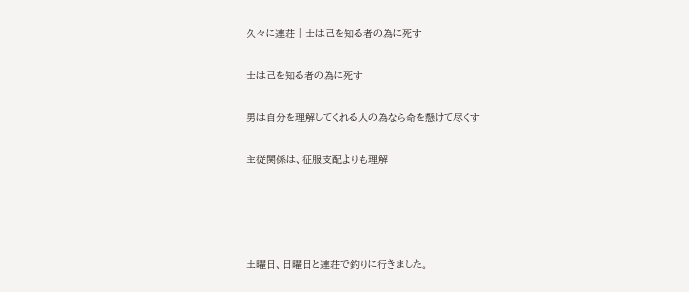久々に連荘 | 士は己を知る者の為に死す

士は己を知る者の為に死す

男は自分を理解してくれる人の為なら命を懸けて尽くす

主従関係は、征服支配よりも理解




土曜日、日曜日と連荘で釣りに行きました。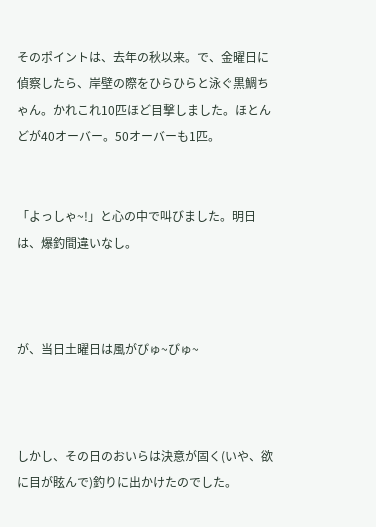そのポイントは、去年の秋以来。で、金曜日に偵察したら、岸壁の際をひらひらと泳ぐ黒鯛ちゃん。かれこれ10匹ほど目撃しました。ほとんどが40オーバー。50オーバーも1匹。


「よっしゃ~!」と心の中で叫びました。明日は、爆釣間違いなし。



が、当日土曜日は風がぴゅ~ぴゅ~



しかし、その日のおいらは決意が固く(いや、欲に目が眩んで)釣りに出かけたのでした。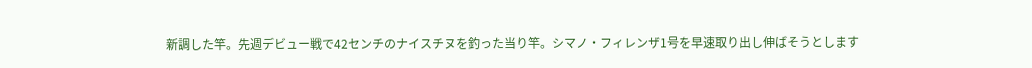新調した竿。先週デビュー戦で42センチのナイスチヌを釣った当り竿。シマノ・フィレンザ1号を早速取り出し伸ばそうとします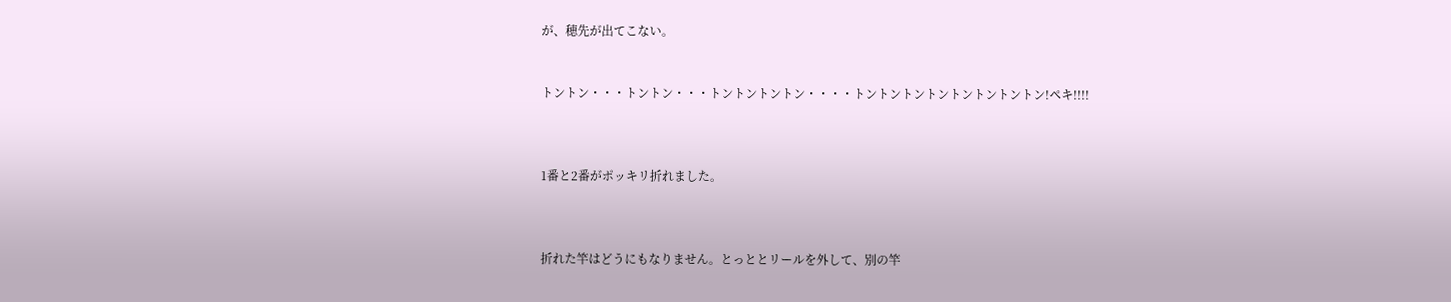が、穂先が出てこない。


トントン・・・トントン・・・トントントントン・・・・トントントントントントントントン!ペキ!!!!



1番と2番がポッキリ折れました。



折れた竿はどうにもなりません。とっととリールを外して、別の竿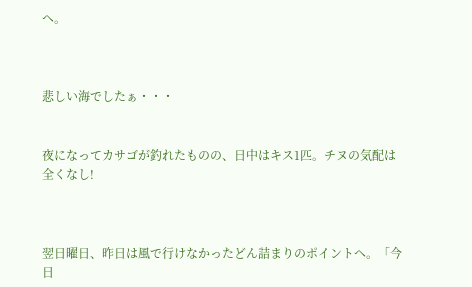へ。



悲しい海でしたぁ・・・


夜になってカサゴが釣れたものの、日中はキス1匹。チヌの気配は全くなし!



翌日曜日、昨日は風で行けなかったどん詰まりのポイントへ。「今日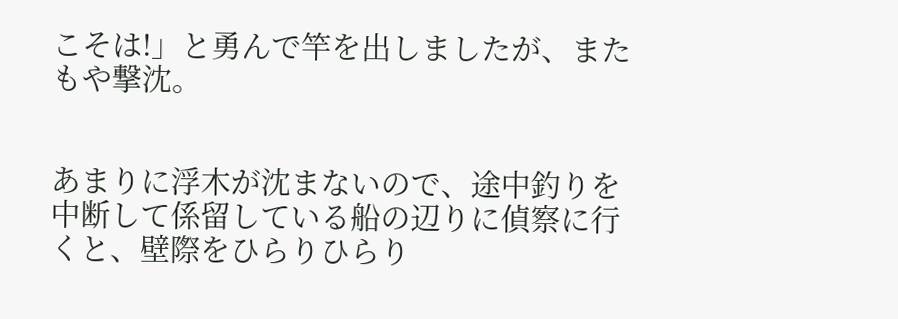こそは!」と勇んで竿を出しましたが、またもや撃沈。


あまりに浮木が沈まないので、途中釣りを中断して係留している船の辺りに偵察に行くと、壁際をひらりひらり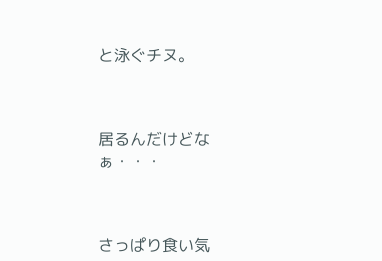と泳ぐチヌ。



居るんだけどなぁ・・・



さっぱり食い気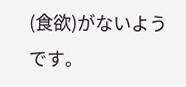(食欲)がないようです。